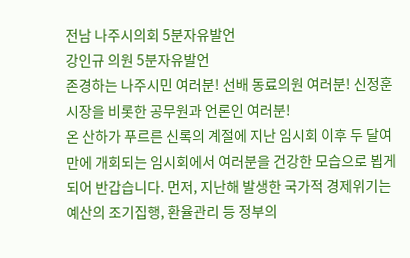전남 나주시의회 5분자유발언
강인규 의원 5분자유발언
존경하는 나주시민 여러분! 선배 동료의원 여러분! 신정훈 시장을 비롯한 공무원과 언론인 여러분!
온 산하가 푸르른 신록의 계절에 지난 임시회 이후 두 달여 만에 개회되는 임시회에서 여러분을 건강한 모습으로 뵙게 되어 반갑습니다. 먼저, 지난해 발생한 국가적 경제위기는 예산의 조기집행, 환율관리 등 정부의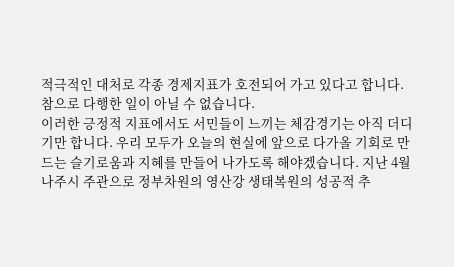적극적인 대처로 각종 경제지표가 호전되어 가고 있다고 합니다. 참으로 다행한 일이 아닐 수 없습니다.
이러한 긍정적 지표에서도 서민들이 느끼는 체감경기는 아직 더디기만 합니다. 우리 모두가 오늘의 현실에 앞으로 다가올 기회로 만드는 슬기로움과 지혜를 만들어 나가도록 해야겠습니다. 지난 4월 나주시 주관으로 정부차원의 영산강 생태복원의 성공적 추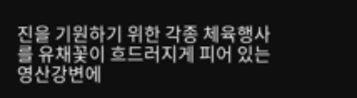진을 기원하기 위한 각종 체육행사를 유채꽃이 흐드러지게 피어 있는 영산강변에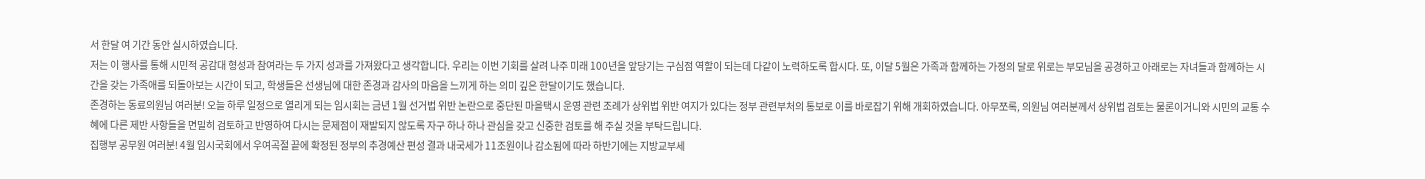서 한달 여 기간 동안 실시하였습니다.
저는 이 행사를 통해 시민적 공감대 형성과 참여라는 두 가지 성과를 가져왔다고 생각합니다. 우리는 이번 기회를 살려 나주 미래 100년을 앞당기는 구심점 역할이 되는데 다같이 노력하도록 합시다. 또, 이달 5월은 가족과 함께하는 가정의 달로 위로는 부모님을 공경하고 아래로는 자녀들과 함께하는 시간을 갖는 가족애를 되돌아보는 시간이 되고, 학생들은 선생님에 대한 존경과 감사의 마음을 느끼게 하는 의미 깊은 한달이기도 했습니다.
존경하는 동료의원님 여러분! 오늘 하루 일정으로 열리게 되는 임시회는 금년 1월 선거법 위반 논란으로 중단된 마을택시 운영 관련 조례가 상위법 위반 여지가 있다는 정부 관련부처의 통보로 이를 바로잡기 위해 개회하였습니다. 아무쪼록, 의원님 여러분께서 상위법 검토는 물론이거니와 시민의 교통 수혜에 다른 제반 사항들을 면밀히 검토하고 반영하여 다시는 문제점이 재발되지 않도록 자구 하나 하나 관심을 갖고 신중한 검토를 해 주실 것을 부탁드립니다.
집행부 공무원 여러분! 4월 임시국회에서 우여곡절 끝에 확정된 정부의 추경예산 편성 결과 내국세가 11조원이나 감소됨에 따라 하반기에는 지방교부세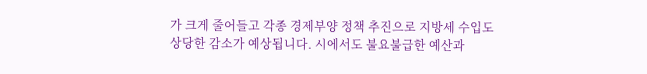가 크게 줄어들고 각종 경제부양 정책 추진으로 지방세 수입도 상당한 감소가 예상됩니다. 시에서도 불요불급한 예산과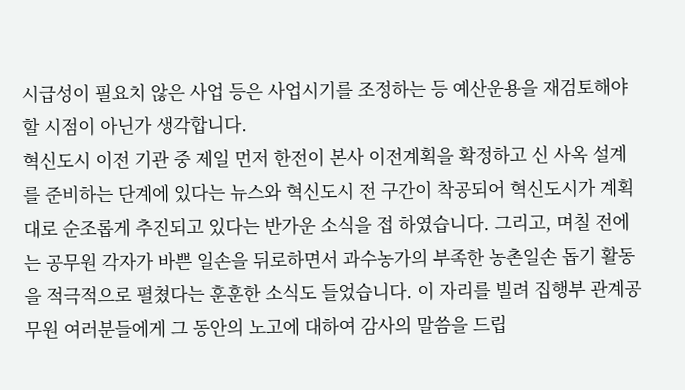시급성이 필요치 않은 사업 등은 사업시기를 조정하는 등 예산운용을 재검토해야 할 시점이 아닌가 생각합니다.
혁신도시 이전 기관 중 제일 먼저 한전이 본사 이전계획을 확정하고 신 사옥 설계를 준비하는 단계에 있다는 뉴스와 혁신도시 전 구간이 착공되어 혁신도시가 계획대로 순조롭게 추진되고 있다는 반가운 소식을 접 하였습니다. 그리고, 며칠 전에는 공무원 각자가 바쁜 일손을 뒤로하면서 과수농가의 부족한 농촌일손 돕기 활동을 적극적으로 펼쳤다는 훈훈한 소식도 들었습니다. 이 자리를 빌려 집행부 관계공무원 여러분들에게 그 동안의 노고에 대하여 감사의 말씀을 드립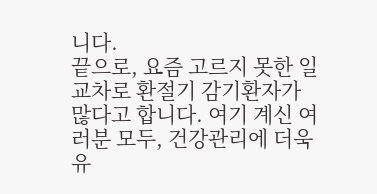니다.
끝으로, 요즘 고르지 못한 일교차로 환절기 감기환자가 많다고 합니다. 여기 계신 여러분 모두, 건강관리에 더욱 유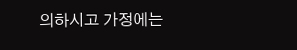의하시고 가정에는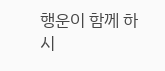행운이 함께 하시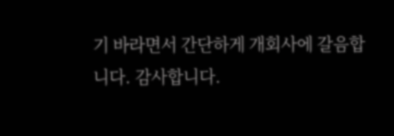기 바라면서 간단하게 개회사에 갈음합니다. 감사합니다.